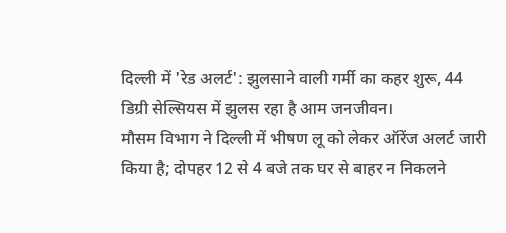दिल्ली में 'रेड अलर्ट': झुलसाने वाली गर्मी का कहर शुरू, 44 डिग्री सेल्सियस में झुलस रहा है आम जनजीवन।
मौसम विभाग ने दिल्ली में भीषण लू को लेकर ऑरेंज अलर्ट जारी किया है; दोपहर 12 से 4 बजे तक घर से बाहर न निकलने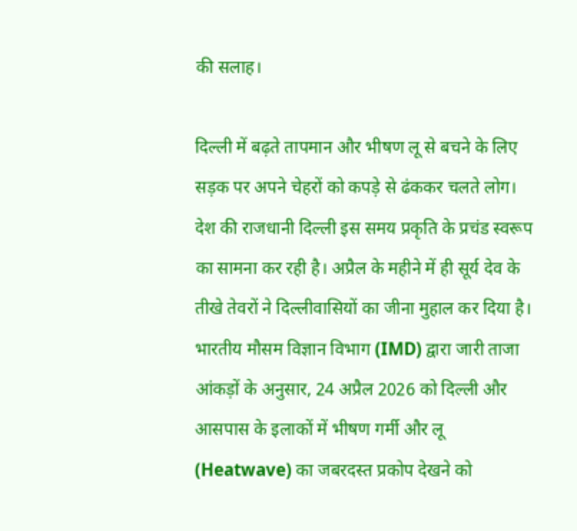की सलाह।

दिल्ली में बढ़ते तापमान और भीषण लू से बचने के लिए सड़क पर अपने चेहरों को कपड़े से ढंककर चलते लोग।
देश की राजधानी दिल्ली इस समय प्रकृति के प्रचंड स्वरूप का सामना कर रही है। अप्रैल के महीने में ही सूर्य देव के तीखे तेवरों ने दिल्लीवासियों का जीना मुहाल कर दिया है। भारतीय मौसम विज्ञान विभाग (IMD) द्वारा जारी ताजा आंकड़ों के अनुसार, 24 अप्रैल 2026 को दिल्ली और आसपास के इलाकों में भीषण गर्मी और लू (Heatwave) का जबरदस्त प्रकोप देखने को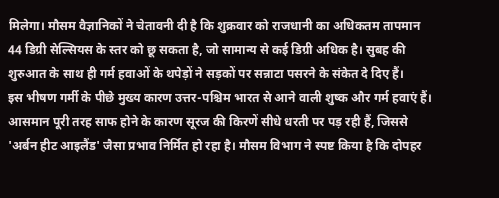मिलेगा। मौसम वैज्ञानिकों ने चेतावनी दी है कि शुक्रवार को राजधानी का अधिकतम तापमान 44 डिग्री सेल्सियस के स्तर को छू सकता है, जो सामान्य से कई डिग्री अधिक है। सुबह की शुरुआत के साथ ही गर्म हवाओं के थपेड़ों ने सड़कों पर सन्नाटा पसरने के संकेत दे दिए हैं।
इस भीषण गर्मी के पीछे मुख्य कारण उत्तर-पश्चिम भारत से आने वाली शुष्क और गर्म हवाएं हैं। आसमान पूरी तरह साफ होने के कारण सूरज की किरणें सीधे धरती पर पड़ रही हैं, जिससे 'अर्बन हीट आइलैंड' जैसा प्रभाव निर्मित हो रहा है। मौसम विभाग ने स्पष्ट किया है कि दोपहर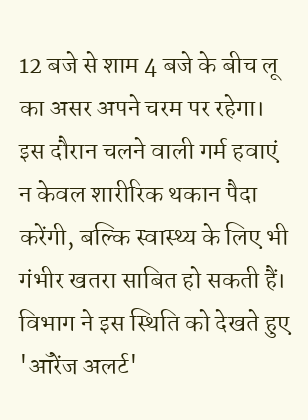12 बजे से शाम 4 बजे के बीच लू का असर अपने चरम पर रहेगा। इस दौरान चलने वाली गर्म हवाएं न केवल शारीरिक थकान पैदा करेंगी, बल्कि स्वास्थ्य के लिए भी गंभीर खतरा साबित हो सकती हैं। विभाग ने इस स्थिति को देखते हुए 'ऑरेंज अलर्ट'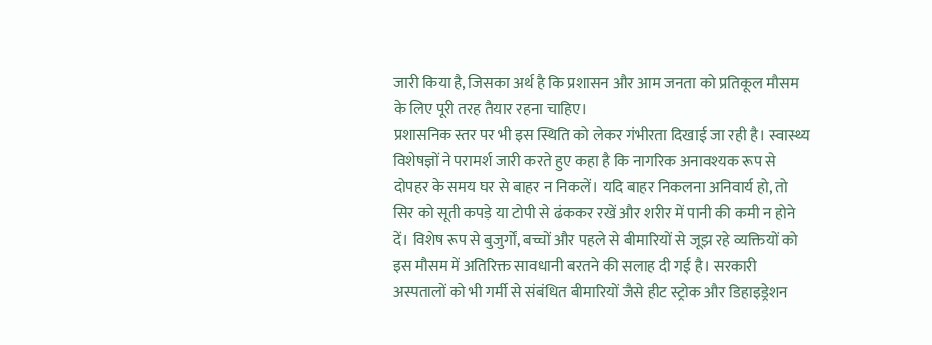जारी किया है, जिसका अर्थ है कि प्रशासन और आम जनता को प्रतिकूल मौसम के लिए पूरी तरह तैयार रहना चाहिए।
प्रशासनिक स्तर पर भी इस स्थिति को लेकर गंभीरता दिखाई जा रही है। स्वास्थ्य विशेषज्ञों ने परामर्श जारी करते हुए कहा है कि नागरिक अनावश्यक रूप से दोपहर के समय घर से बाहर न निकलें। यदि बाहर निकलना अनिवार्य हो, तो सिर को सूती कपड़े या टोपी से ढंककर रखें और शरीर में पानी की कमी न होने दें। विशेष रूप से बुजुर्गों, बच्चों और पहले से बीमारियों से जूझ रहे व्यक्तियों को इस मौसम में अतिरिक्त सावधानी बरतने की सलाह दी गई है। सरकारी अस्पतालों को भी गर्मी से संबंधित बीमारियों जैसे हीट स्ट्रोक और डिहाइड्रेशन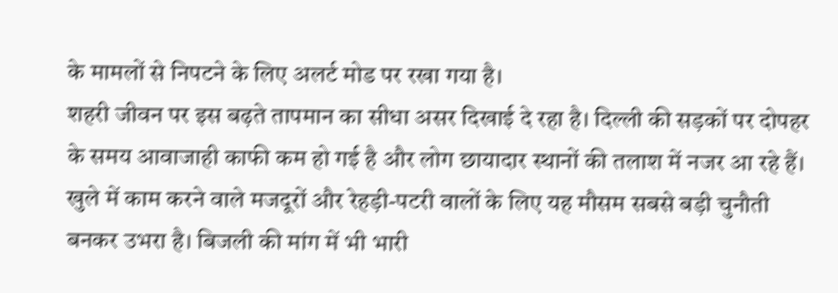के मामलों से निपटने के लिए अलर्ट मोड पर रखा गया है।
शहरी जीवन पर इस बढ़ते तापमान का सीधा असर दिखाई दे रहा है। दिल्ली की सड़कों पर दोपहर के समय आवाजाही काफी कम हो गई है और लोग छायादार स्थानों की तलाश में नजर आ रहे हैं। खुले में काम करने वाले मजदूरों और रेहड़ी-पटरी वालों के लिए यह मौसम सबसे बड़ी चुनौती बनकर उभरा है। बिजली की मांग में भी भारी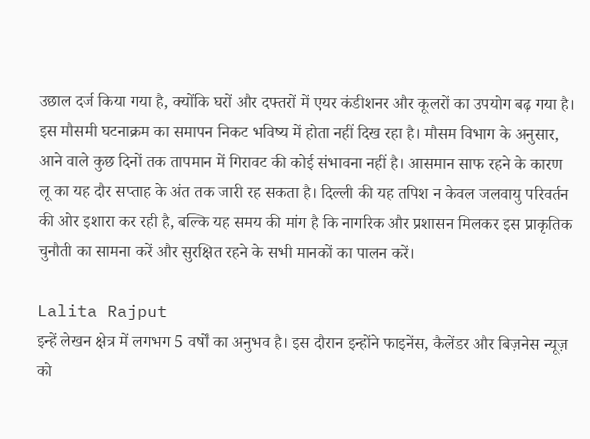उछाल दर्ज किया गया है, क्योंकि घरों और दफ्तरों में एयर कंडीशनर और कूलरों का उपयोग बढ़ गया है।
इस मौसमी घटनाक्रम का समापन निकट भविष्य में होता नहीं दिख रहा है। मौसम विभाग के अनुसार, आने वाले कुछ दिनों तक तापमान में गिरावट की कोई संभावना नहीं है। आसमान साफ रहने के कारण लू का यह दौर सप्ताह के अंत तक जारी रह सकता है। दिल्ली की यह तपिश न केवल जलवायु परिवर्तन की ओर इशारा कर रही है, बल्कि यह समय की मांग है कि नागरिक और प्रशासन मिलकर इस प्राकृतिक चुनौती का सामना करें और सुरक्षित रहने के सभी मानकों का पालन करें।

Lalita Rajput
इन्हें लेखन क्षेत्र में लगभग 5 वर्षों का अनुभव है। इस दौरान इन्होंने फाइनेंस, कैलेंडर और बिज़नेस न्यूज़ को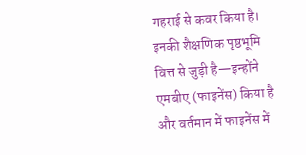गहराई से कवर किया है। इनकी शैक्षणिक पृष्ठभूमि वित्त से जुड़ी है—इन्होंने एमबीए (फाइनेंस) किया है और वर्तमान में फाइनेंस में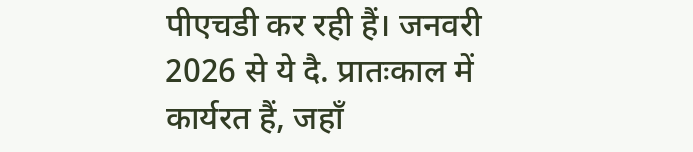पीएचडी कर रही हैं। जनवरी 2026 से ये दै. प्रातःकाल में कार्यरत हैं, जहाँ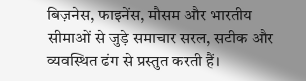बिज़नेस, फाइनेंस, मौसम और भारतीय सीमाओं से जुड़े समाचार सरल, सटीक और व्यवस्थित ढंग से प्रस्तुत करती हैं।